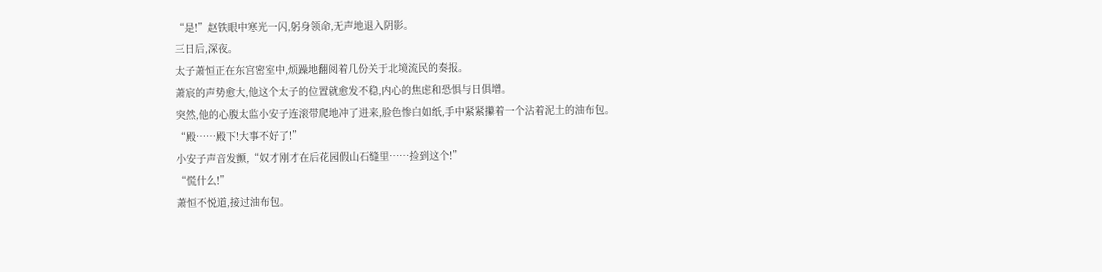“是!”赵铁眼中寒光一闪,躬身领命,无声地退入阴影。
三日后,深夜。
太子萧恒正在东宫密室中,烦躁地翻阅着几份关于北境流民的奏报。
萧宸的声势愈大,他这个太子的位置就愈发不稳,内心的焦虑和恐惧与日俱增。
突然,他的心腹太监小安子连滚带爬地冲了进来,脸色惨白如纸,手中紧紧攥着一个沾着泥土的油布包。
“殿……殿下!大事不好了!”
小安子声音发颤,“奴才刚才在后花园假山石缝里……捡到这个!”
“慌什么!”
萧恒不悦道,接过油布包。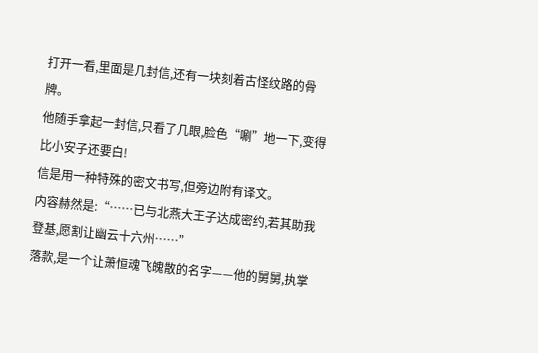打开一看,里面是几封信,还有一块刻着古怪纹路的骨牌。
他随手拿起一封信,只看了几眼,脸色“唰”地一下,变得比小安子还要白!
信是用一种特殊的密文书写,但旁边附有译文。
内容赫然是:“……已与北燕大王子达成密约,若其助我登基,愿割让幽云十六州……”
落款,是一个让萧恒魂飞魄散的名字——他的舅舅,执掌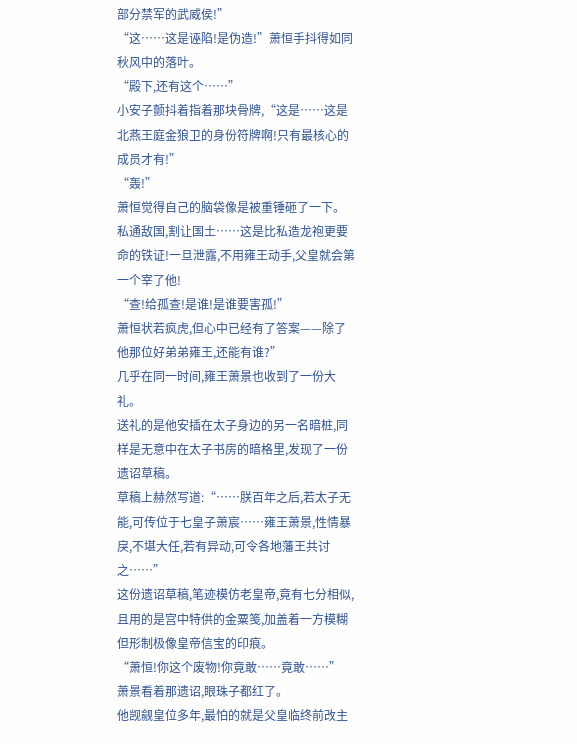部分禁军的武威侯!”
“这……这是诬陷!是伪造!”萧恒手抖得如同秋风中的落叶。
“殿下,还有这个……”
小安子颤抖着指着那块骨牌,“这是……这是北燕王庭金狼卫的身份符牌啊!只有最核心的成员才有!”
“轰!”
萧恒觉得自己的脑袋像是被重锤砸了一下。私通敌国,割让国土……这是比私造龙袍更要命的铁证!一旦泄露,不用雍王动手,父皇就会第一个宰了他!
“查!给孤查!是谁!是谁要害孤!”
萧恒状若疯虎,但心中已经有了答案——除了他那位好弟弟雍王,还能有谁?”
几乎在同一时间,雍王萧景也收到了一份大礼。
送礼的是他安插在太子身边的另一名暗桩,同样是无意中在太子书房的暗格里,发现了一份遗诏草稿。
草稿上赫然写道:“……朕百年之后,若太子无能,可传位于七皇子萧宸……雍王萧景,性情暴戾,不堪大任,若有异动,可令各地藩王共讨之……”
这份遗诏草稿,笔迹模仿老皇帝,竟有七分相似,且用的是宫中特供的金粟笺,加盖着一方模糊但形制极像皇帝信宝的印痕。
“萧恒!你这个废物!你竟敢……竟敢……”
萧景看着那遗诏,眼珠子都红了。
他觊觎皇位多年,最怕的就是父皇临终前改主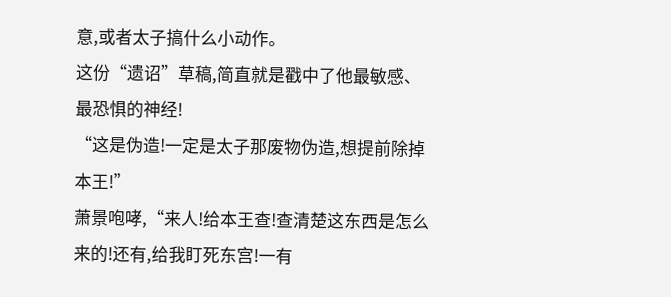意,或者太子搞什么小动作。
这份“遗诏”草稿,简直就是戳中了他最敏感、最恐惧的神经!
“这是伪造!一定是太子那废物伪造,想提前除掉本王!”
萧景咆哮,“来人!给本王查!查清楚这东西是怎么来的!还有,给我盯死东宫!一有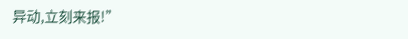异动,立刻来报!”